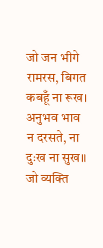जो जन भीगे रामरस, बिगत कबहूँ ना रूख।
अनुभव भाव न दरसते, ना दुःख ना सुख॥
जो व्यक्ति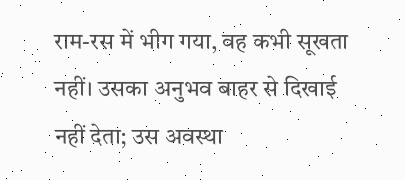राम-रस में भीग गया, वह कभी सूखता नहीं। उसका अनुभव बाहर से दिखाई नहीं देता; उस अवस्था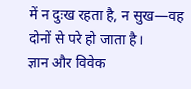में न दुःख रहता है, न सुख—वह दोनों से परे हो जाता है।
ज्ञान और विवेक